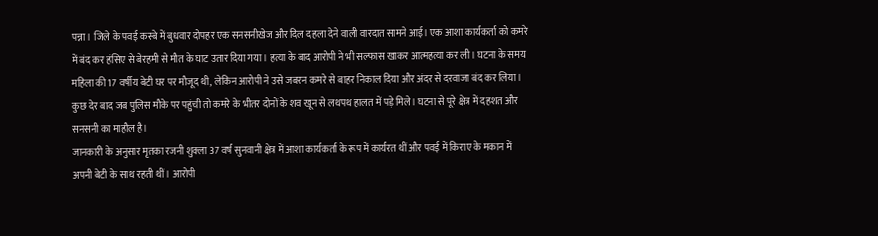पन्ना। जिले के पवई कस्बे में बुधवार दोपहर एक सनसनीखेज और दिल दहला देने वाली वारदात सामने आई। एक आशा कार्यकर्ता को कमरे में बंद कर हंसिए से बेरहमी से मौत के घाट उतार दिया गया। हत्या के बाद आरोपी ने भी सल्फास खाकर आत्महत्या कर ली। घटना के समय महिला की 17 वर्षीय बेटी घर पर मौजूद थी, लेकिन आरोपी ने उसे जबरन कमरे से बाहर निकाल दिया और अंदर से दरवाजा बंद कर लिया। कुछ देर बाद जब पुलिस मौके पर पहुंची तो कमरे के भीतर दोनों के शव खून से लथपथ हालत में पड़े मिले। घटना से पूरे क्षेत्र में दहशत और सनसनी का माहौल है।
जानकारी के अनुसार मृतका रजनी शुक्ला 37 वर्ष सुनवानी क्षेत्र में आशा कार्यकर्ता के रूप में कार्यरत थीं और पवई में किराए के मकान में अपनी बेटी के साथ रहती थीं। आरोपी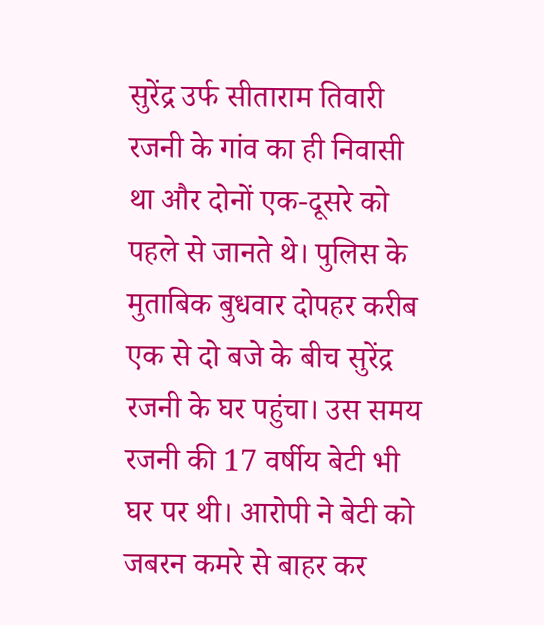सुरेंद्र उर्फ सीताराम तिवारी रजनी के गांव का ही निवासी था और दोनों एक-दूसरे को पहले से जानते थे। पुलिस के मुताबिक बुधवार दोपहर करीब एक से दो बजे के बीच सुरेंद्र रजनी के घर पहुंचा। उस समय रजनी की 17 वर्षीय बेटी भी घर पर थी। आरोपी ने बेटी को जबरन कमरे से बाहर कर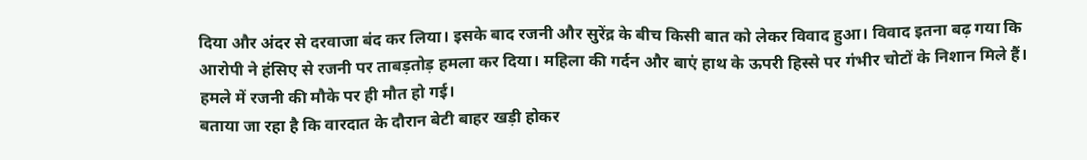दिया और अंदर से दरवाजा बंद कर लिया। इसके बाद रजनी और सुरेंद्र के बीच किसी बात को लेकर विवाद हुआ। विवाद इतना बढ़ गया कि आरोपी ने हंसिए से रजनी पर ताबड़तोड़ हमला कर दिया। महिला की गर्दन और बाएं हाथ के ऊपरी हिस्से पर गंभीर चोटों के निशान मिले हैं। हमले में रजनी की मौके पर ही मौत हो गई।
बताया जा रहा है कि वारदात के दौरान बेटी बाहर खड़ी होकर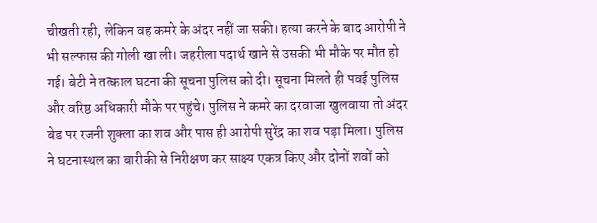चीखती रही, लेकिन वह कमरे के अंदर नहीं जा सकी। हत्या करने के बाद आरोपी ने भी सल्फास की गोली खा ली। जहरीला पदार्थ खाने से उसकी भी मौके पर मौत हो गई। बेटी ने तत्काल घटना की सूचना पुलिस को दी। सूचना मिलते ही पवई पुलिस और वरिष्ठ अधिकारी मौके पर पहुंचे। पुलिस ने कमरे का दरवाजा खुलवाया तो अंदर बेड पर रजनी शुक्ला का शव और पास ही आरोपी सुरेंद्र का शव पड़ा मिला। पुलिस ने घटनास्थल का बारीकी से निरीक्षण कर साक्ष्य एकत्र किए और दोनों शवों को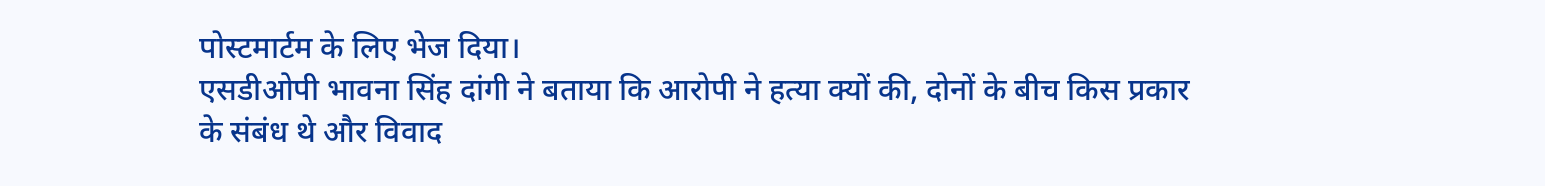पोस्टमार्टम के लिए भेज दिया।
एसडीओपी भावना सिंह दांगी ने बताया कि आरोपी ने हत्या क्यों की, दोनों के बीच किस प्रकार के संबंध थे और विवाद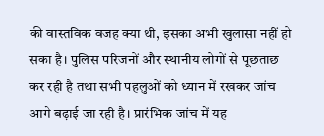की वास्तविक वजह क्या थी, इसका अभी खुलासा नहीं हो सका है। पुलिस परिजनों और स्थानीय लोगों से पूछताछ कर रही है तथा सभी पहलुओं को ध्यान में रखकर जांच आगे बढ़ाई जा रही है। प्रारंभिक जांच में यह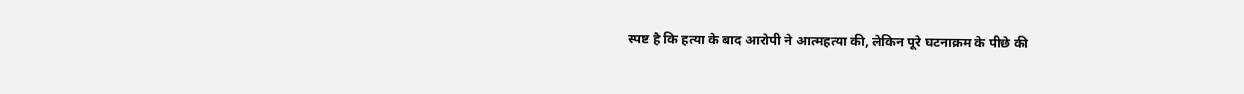स्पष्ट है कि हत्या के बाद आरोपी ने आत्महत्या की, लेकिन पूरे घटनाक्रम के पीछे की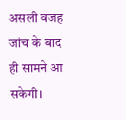असली वजह जांच के बाद ही सामने आ सकेगी।